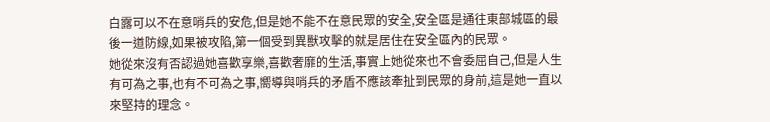白露可以不在意哨兵的安危,但是她不能不在意民眾的安全,安全區是通往東部城區的最後一道防線,如果被攻陷,第一個受到異獸攻擊的就是居住在安全區內的民眾。
她從來沒有否認過她喜歡享樂,喜歡奢靡的生活,事實上她從來也不會委屈自己,但是人生有可為之事,也有不可為之事,嚮導與哨兵的矛盾不應該牽扯到民眾的身前,這是她一直以來堅持的理念。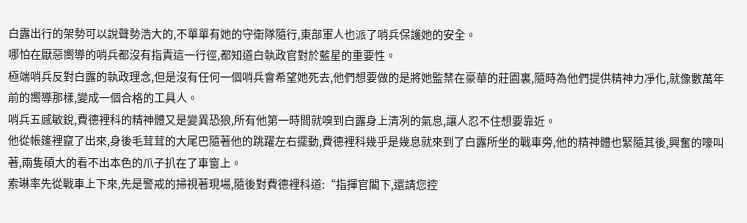白露出行的架勢可以說聲勢浩大的,不單單有她的守衛隊隨行,東部軍人也派了哨兵保護她的安全。
哪怕在厭惡嚮導的哨兵都沒有指責這一行徑,都知道白執政官對於藍星的重要性。
極端哨兵反對白露的執政理念,但是沒有任何一個哨兵會希望她死去,他們想要做的是將她監禁在豪華的莊園裏,隨時為他們提供精神力凈化,就像數萬年前的嚮導那樣,變成一個合格的工具人。
哨兵五感敏銳,費德裡科的精神體又是變異恐狼,所有他第一時間就嗅到白露身上清冽的氣息,讓人忍不住想要靠近。
他從帳篷裡竄了出來,身後毛茸茸的大尾巴隨著他的跳躍左右擺動,費德裡科幾乎是幾息就來到了白露所坐的戰車旁,他的精神體也緊隨其後,興奮的嚎叫著,兩隻碩大的看不出本色的爪子扒在了車窗上。
索琳率先從戰車上下來,先是警戒的掃視著現場,隨後對費德裡科道:“指揮官閣下,還請您控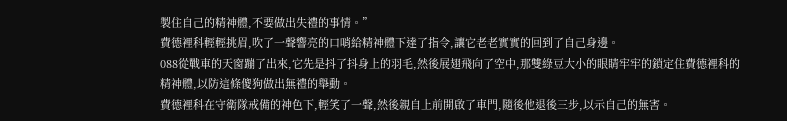製住自己的精神體,不要做出失禮的事情。”
費德裡科輕輕挑眉,吹了一聲響亮的口哨給精神體下達了指令,讓它老老實實的回到了自己身邊。
088從戰車的天窗蹦了出來,它先是抖了抖身上的羽毛,然後展翅飛向了空中,那雙綠豆大小的眼睛牢牢的鎖定住費德裡科的精神體,以防這條傻狗做出無禮的舉動。
費德裡科在守衛隊戒備的神色下,輕笑了一聲,然後親自上前開啟了車門,隨後他退後三步,以示自己的無害。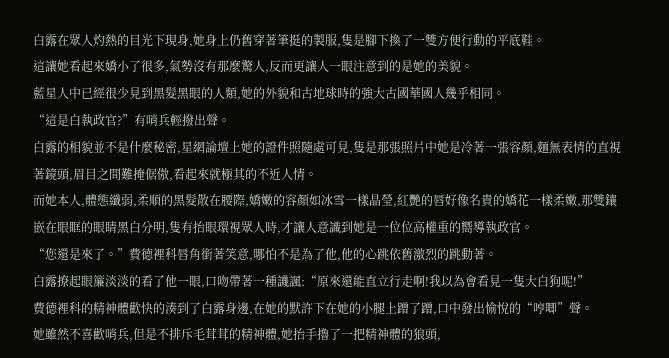白露在眾人灼熱的目光下現身,她身上仍舊穿著筆挺的製服,隻是腳下換了一雙方便行動的平底鞋。
這讓她看起來嬌小了很多,氣勢沒有那麼驚人,反而更讓人一眼注意到的是她的美貌。
藍星人中已經很少見到黑髮黑眼的人類,她的外貌和古地球時的強大古國華國人幾乎相同。
“這是白執政官?”有哨兵輕撥出聲。
白露的相貌並不是什麼秘密,星網論壇上她的證件照隨處可見,隻是那張照片中她是冷著一張容顏,麵無表情的直視著鏡頭,眉目之間難掩倨傲,看起來就極其的不近人情。
而她本人,體態纖弱,柔順的黑髮散在腰際,嬌嫩的容顏如冰雪一樣晶瑩,紅艷的唇好像名貴的嬌花一樣柔嫩,那雙鑲嵌在眼眶的眼睛黑白分明,隻有抬眼環視眾人時,才讓人意識到她是一位位高權重的嚮導執政官。
“您還是來了。”費德裡科唇角銜著笑意,哪怕不是為了他,他的心跳依舊激烈的跳動著。
白露撩起眼簾淡淡的看了他一眼,口吻帶著一種譏諷:“原來還能直立行走啊!我以為會看見一隻大白狗呢!”
費德裡科的精神體歡快的湊到了白露身邊,在她的默許下在她的小腿上蹭了蹭,口中發出愉悅的“哼唧”聲。
她雖然不喜歡哨兵,但是不排斥毛茸茸的精神體,她抬手擼了一把精神體的狼頭,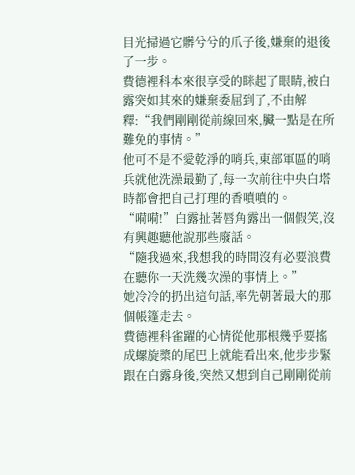目光掃過它髒兮兮的爪子後,嫌棄的退後了一步。
費德裡科本來很享受的眯起了眼睛,被白露突如其來的嫌棄委屈到了,不由解釋:“我們剛剛從前線回來,臟一點是在所難免的事情。”
他可不是不愛乾淨的哨兵,東部軍區的哨兵就他洗澡最勤了,每一次前往中央白塔時都會把自己打理的香噴噴的。
“嗬嗬!”白露扯著唇角露出一個假笑,沒有興趣聽他說那些廢話。
“隨我過來,我想我的時間沒有必要浪費在聽你一天洗幾次澡的事情上。”
她冷冷的扔出這句話,率先朝著最大的那個帳篷走去。
費德裡科雀躍的心情從他那根幾乎要搖成螺旋槳的尾巴上就能看出來,他步步緊跟在白露身後,突然又想到自己剛剛從前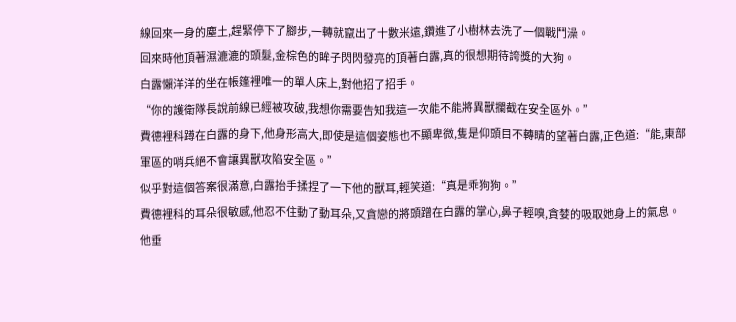線回來一身的塵土,趕緊停下了腳步,一轉就竄出了十數米遠,鑽進了小樹林去洗了一個戰鬥澡。
回來時他頂著濕漉漉的頭髮,金棕色的眸子閃閃發亮的頂著白露,真的很想期待誇獎的大狗。
白露懶洋洋的坐在帳篷裡唯一的單人床上,對他招了招手。
“你的護衛隊長說前線已經被攻破,我想你需要告知我這一次能不能將異獸攔截在安全區外。”
費德裡科蹲在白露的身下,他身形高大,即使是這個姿態也不顯卑微,隻是仰頭目不轉睛的望著白露,正色道:“能,東部軍區的哨兵絕不會讓異獸攻陷安全區。”
似乎對這個答案很滿意,白露抬手揉捏了一下他的獸耳,輕笑道:“真是乖狗狗。”
費德裡科的耳朵很敏感,他忍不住動了動耳朵,又貪戀的將頭蹭在白露的掌心,鼻子輕嗅,貪婪的吸取她身上的氣息。
他垂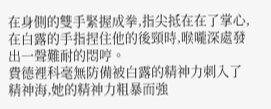在身側的雙手緊握成拳,指尖抵在在了掌心,在白露的手指捏住他的後頸時,喉嚨深處發出一聲難耐的悶哼。
費德裡科毫無防備被白露的精神力刺入了精神海,她的精神力粗暴而強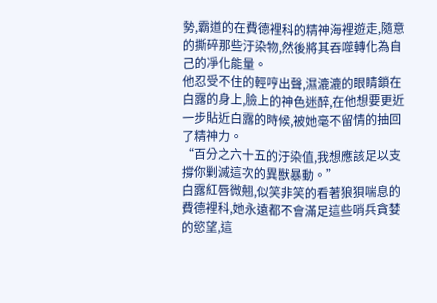勢,霸道的在費德裡科的精神海裡遊走,隨意的撕碎那些汙染物,然後將其吞噬轉化為自己的凈化能量。
他忍受不住的輕哼出聲,濕漉漉的眼睛鎖在白露的身上,臉上的神色迷醉,在他想要更近一步貼近白露的時候,被她毫不留情的抽回了精神力。
“百分之六十五的汙染值,我想應該足以支撐你剿滅這次的異獸暴動。”
白露紅唇微翹,似笑非笑的看著狼狽喘息的費德裡科,她永遠都不會滿足這些哨兵貪婪的慾望,這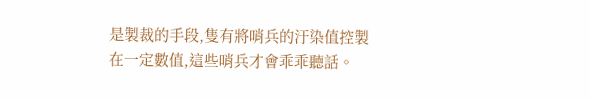是製裁的手段,隻有將哨兵的汙染值控製在一定數值,這些哨兵才會乖乖聽話。